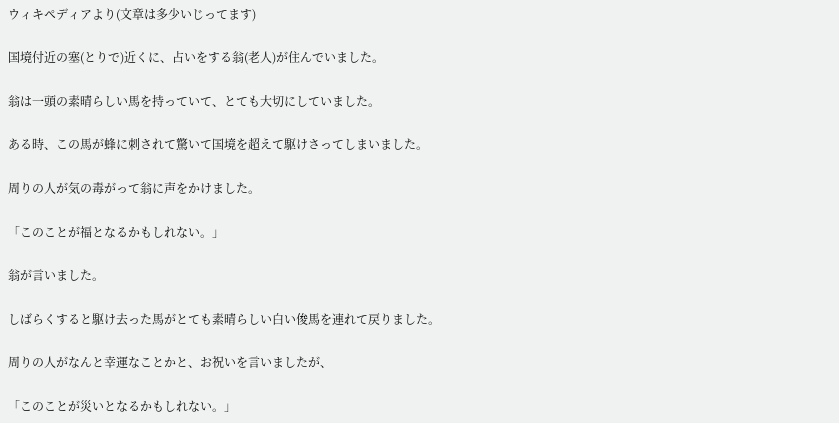ウィキペディアより(文章は多少いじってます)

国境付近の塞(とりで)近くに、占いをする翁(老人)が住んでいました。

翁は一頭の素晴らしい馬を持っていて、とても大切にしていました。

ある時、この馬が蜂に刺されて驚いて国境を超えて駆けさってしまいました。

周りの人が気の毒がって翁に声をかけました。

「このことが福となるかもしれない。」

翁が言いました。

しばらくすると駆け去った馬がとても素晴らしい白い俊馬を連れて戻りました。

周りの人がなんと幸運なことかと、お祝いを言いましたが、

「このことが災いとなるかもしれない。」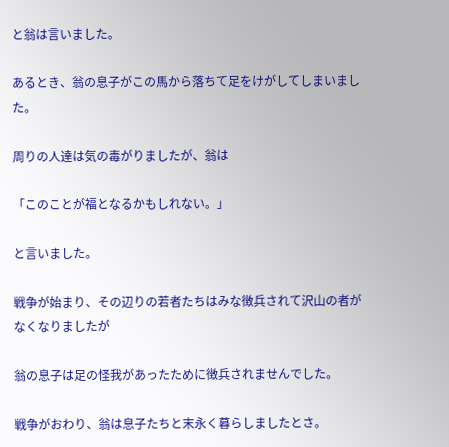と翁は言いました。

あるとき、翁の息子がこの馬から落ちて足をけがしてしまいました。

周りの人達は気の毒がりましたが、翁は

「このことが福となるかもしれない。」

と言いました。

戦争が始まり、その辺りの若者たちはみな徴兵されて沢山の者がなくなりましたが

翁の息子は足の怪我があったために徴兵されませんでした。

戦争がおわり、翁は息子たちと末永く暮らしましたとさ。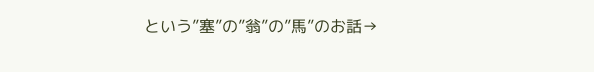という”塞”の”翁”の”馬”のお話→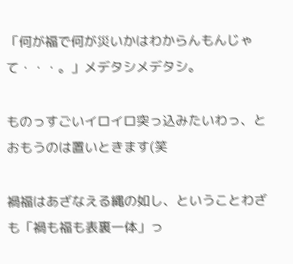「何が福で何が災いかはわからんもんじゃて・・・。」メデタシメデタシ。

ものっすごいイロイロ突っ込みたいわっ、とおもうのは置いときます(笑

禍福はあざなえる縄の如し、ということわざも「禍も福も表裏一体」っ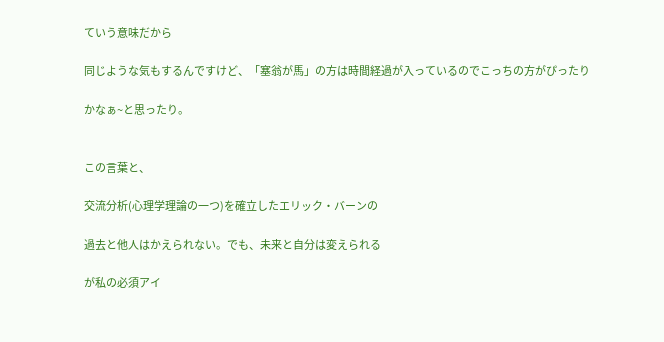ていう意味だから

同じような気もするんですけど、「塞翁が馬」の方は時間経過が入っているのでこっちの方がぴったり

かなぁ~と思ったり。


この言葉と、

交流分析(心理学理論の一つ)を確立したエリック・バーンの

過去と他人はかえられない。でも、未来と自分は変えられる

が私の必須アイ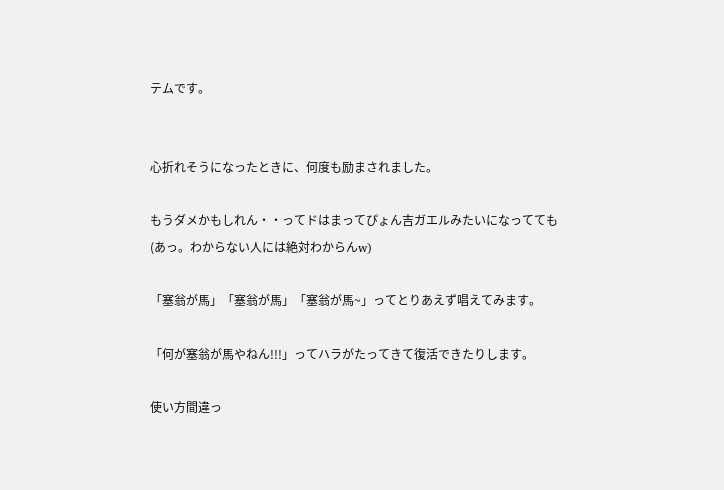テムです。


心折れそうになったときに、何度も励まされました。

もうダメかもしれん・・ってドはまってぴょん吉ガエルみたいになってても
(あっ。わからない人には絶対わからんw)

「塞翁が馬」「塞翁が馬」「塞翁が馬~」ってとりあえず唱えてみます。

「何が塞翁が馬やねん!!!」ってハラがたってきて復活できたりします。

使い方間違っ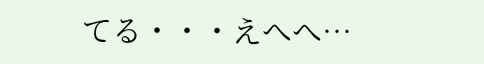てる・・・えへへ…